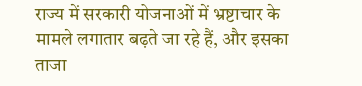राज्य में सरकारी योजनाओं में भ्रष्टाचार के मामले लगातार बढ़ते जा रहे हैं, और इसका ताजा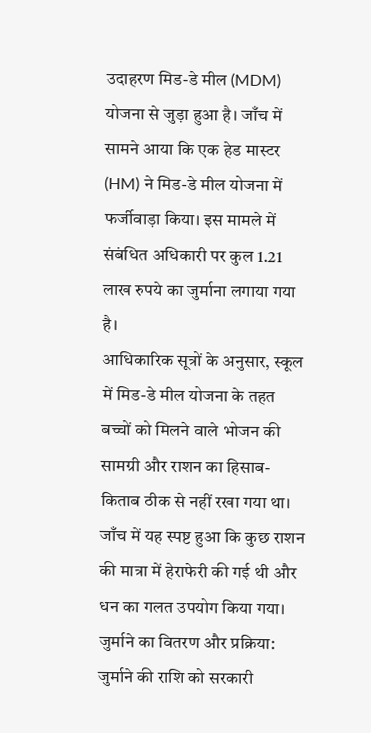उदाहरण मिड-डे मील (MDM) योजना से जुड़ा हुआ है। जाँच में सामने आया कि एक हेड मास्टर (HM) ने मिड-डे मील योजना में फर्जीवाड़ा किया। इस मामले में संबंधित अधिकारी पर कुल 1.21 लाख रुपये का जुर्माना लगाया गया है।
आधिकारिक सूत्रों के अनुसार, स्कूल में मिड-डे मील योजना के तहत बच्चों को मिलने वाले भोजन की सामग्री और राशन का हिसाब-किताब ठीक से नहीं रखा गया था। जाँच में यह स्पष्ट हुआ कि कुछ राशन की मात्रा में हेराफेरी की गई थी और धन का गलत उपयोग किया गया।
जुर्माने का वितरण और प्रक्रिया:
जुर्माने की राशि को सरकारी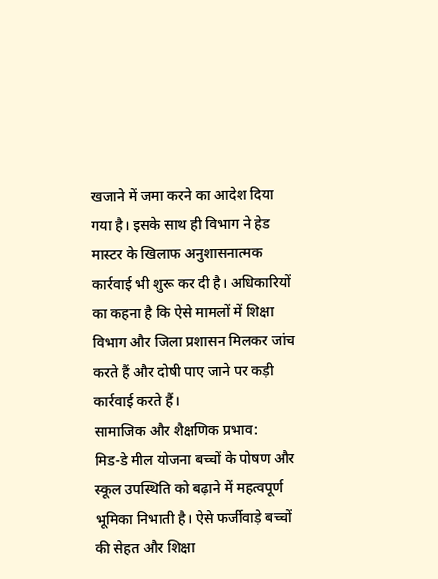खजाने में जमा करने का आदेश दिया गया है। इसके साथ ही विभाग ने हेड मास्टर के खिलाफ अनुशासनात्मक कार्रवाई भी शुरू कर दी है। अधिकारियों का कहना है कि ऐसे मामलों में शिक्षा विभाग और जिला प्रशासन मिलकर जांच करते हैं और दोषी पाए जाने पर कड़ी कार्रवाई करते हैं।
सामाजिक और शैक्षणिक प्रभाव:
मिड-डे मील योजना बच्चों के पोषण और स्कूल उपस्थिति को बढ़ाने में महत्वपूर्ण भूमिका निभाती है। ऐसे फर्जीवाड़े बच्चों की सेहत और शिक्षा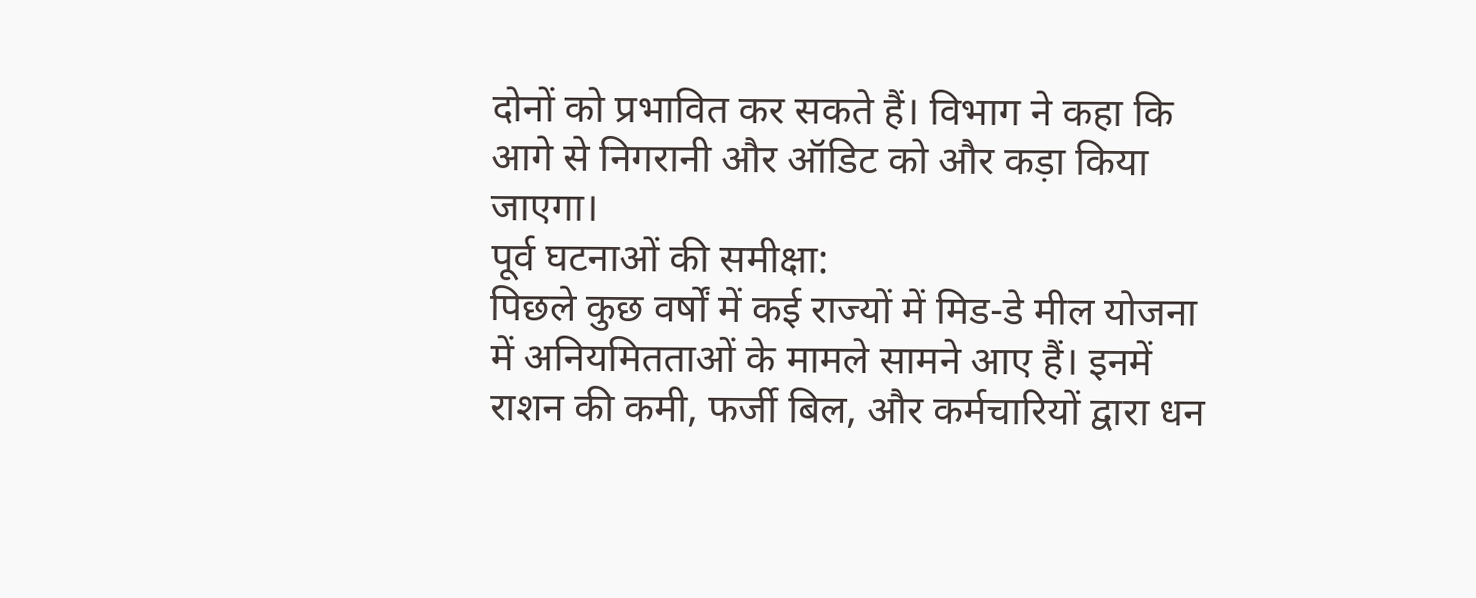दोनों को प्रभावित कर सकते हैं। विभाग ने कहा कि आगे से निगरानी और ऑडिट को और कड़ा किया जाएगा।
पूर्व घटनाओं की समीक्षा:
पिछले कुछ वर्षों में कई राज्यों में मिड-डे मील योजना में अनियमितताओं के मामले सामने आए हैं। इनमें राशन की कमी, फर्जी बिल, और कर्मचारियों द्वारा धन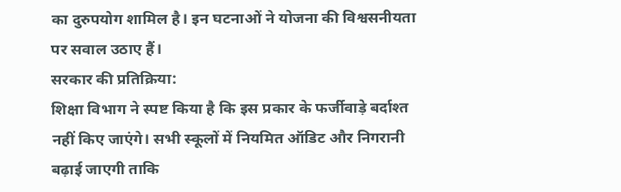का दुरुपयोग शामिल है। इन घटनाओं ने योजना की विश्वसनीयता पर सवाल उठाए हैं।
सरकार की प्रतिक्रिया:
शिक्षा विभाग ने स्पष्ट किया है कि इस प्रकार के फर्जीवाड़े बर्दाश्त नहीं किए जाएंगे। सभी स्कूलों में नियमित ऑडिट और निगरानी बढ़ाई जाएगी ताकि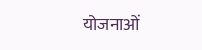योजनाओं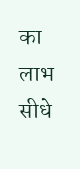का लाभ सीधे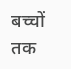बच्चों तक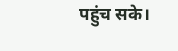पहुंच सके।